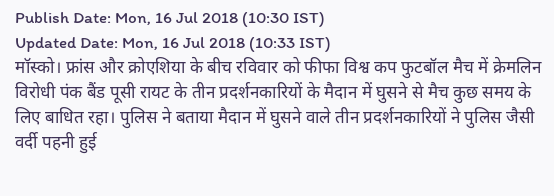Publish Date: Mon, 16 Jul 2018 (10:30 IST)
Updated Date: Mon, 16 Jul 2018 (10:33 IST)
मॉस्को। फ्रांस और क्रोएशिया के बीच रविवार को फीफा विश्व कप फुटबॉल मैच में क्रेमलिन विरोधी पंक बैंड पूसी रायट के तीन प्रदर्शनकारियों के मैदान में घुसने से मैच कुछ समय के लिए बाधित रहा। पुलिस ने बताया मैदान में घुसने वाले तीन प्रदर्शनकारियों ने पुलिस जैसी वर्दी पहनी हुई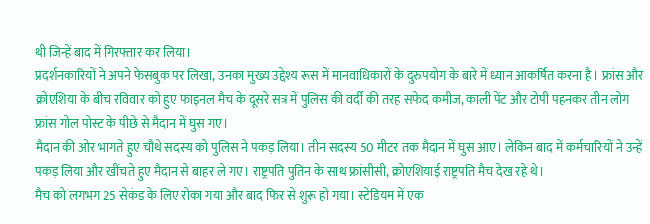थी जिन्हें बाद में गिरफ्तार कर लिया।
प्रदर्शनकारियों ने अपने फेसबुक पर लिखा, उनका मुख्य उद्देश्य रूस में मानवाधिकारों के दुरुपयोग के बारे में ध्यान आकर्षित करना है। फ्रांस और क्रोएशिया के बीच रविवार को हुए फाइनल मैच के दूसरे सत्र में पुलिस की वर्दी की तरह सफेद कमीज, काली पेंट और टोपी पहनकर तीन लोग फ्रांस गोल पोस्ट के पीछे से मैदान में घुस गए।
मैदान की ओर भागते हुए चौथे सदस्य को पुलिस ने पकड़ लिया। तीन सदस्य 50 मीटर तक मैदान में घुस आए। लेकिन बाद में कर्मचारियों ने उन्हें पकड़ लिया और खींचते हुए मैदान से बाहर ले गए। राष्ट्रपति पुतिन के साथ फ्रांसीसी, क्रोएशियाई राष्ट्रपति मैच देख रहे थे।
मैच को लगभग 25 सेकंड के लिए रोका गया और बाद फिर से शुरू हो गया। स्टेडियम में एक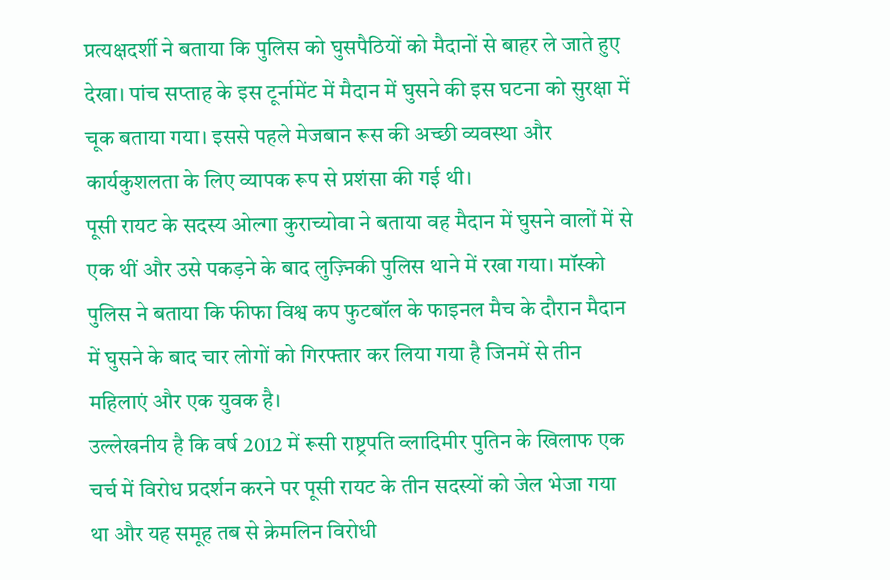प्रत्यक्षदर्शी ने बताया कि पुलिस को घुसपैठियों को मैदानों से बाहर ले जाते हुए देखा। पांच सप्ताह के इस टूर्नामेंट में मैदान में घुसने की इस घटना को सुरक्षा में चूक बताया गया। इससे पहले मेजबान रूस की अच्छी व्यवस्था और कार्यकुशलता के लिए व्यापक रूप से प्रशंसा की गई थी।
पूसी रायट के सदस्य ओल्गा कुराच्योवा ने बताया वह मैदान में घुसने वालों में से एक थीं और उसे पकड़ने के बाद लुज़्निकी पुलिस थाने में रखा गया। मॉस्को पुलिस ने बताया कि फीफा विश्व कप फुटबॉल के फाइनल मैच के दौरान मैदान में घुसने के बाद चार लोगों को गिरफ्तार कर लिया गया है जिनमें से तीन महिलाएं और एक युवक है।
उल्लेखनीय है कि वर्ष 2012 में रूसी राष्ट्रपति व्लादिमीर पुतिन के खिलाफ एक चर्च में विरोध प्रदर्शन करने पर पूसी रायट के तीन सदस्यों को जेल भेजा गया था और यह समूह तब से क्रेमलिन विरोधी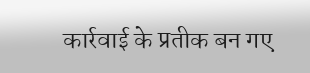कार्रवाई के प्रतीक बन गए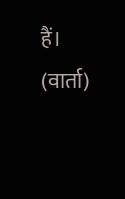हैं। (वार्ता)